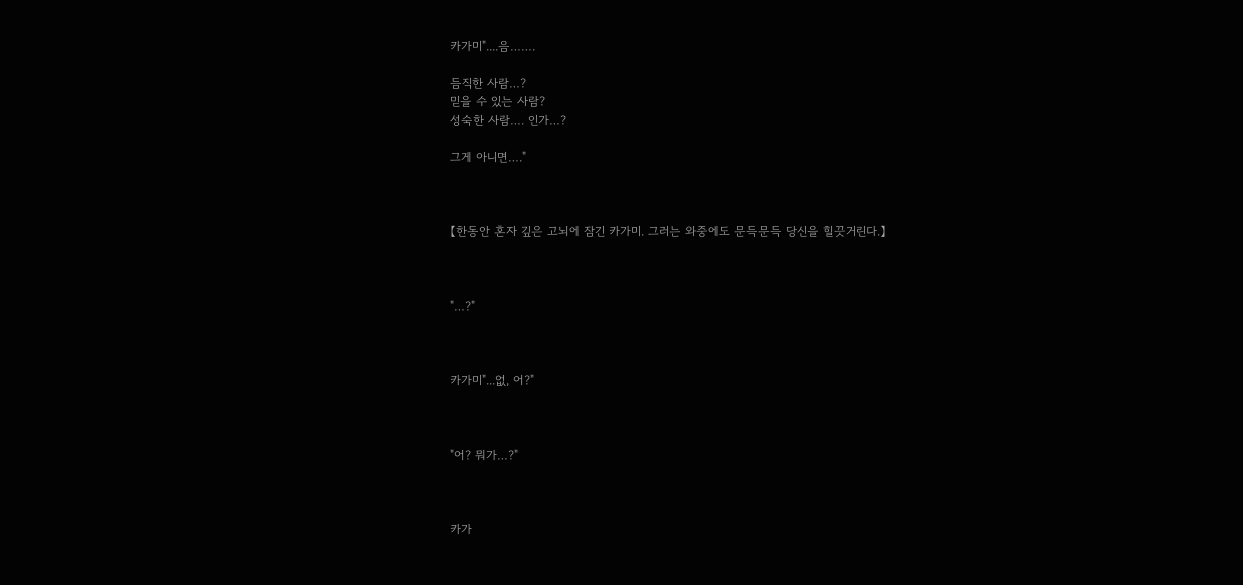카가미"....음…….

듬직한 사람…?
믿을 수 있는 사람?
성숙한 사람…. 인가…?

그게 아니면…."



【한동안 혼자 깊은 고뇌에 잠긴 카가미. 그러는 와중에도 문득문득 당신을 힐끗거린다.】



"…?"



카가미"...없, 어?"



"어? 뭐가…?"



카가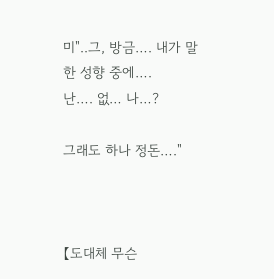미"..그, 방금…. 내가 말한 성향 중에….
난…. 없… 나…?

그래도 하나 정돈…."



【도대체 무슨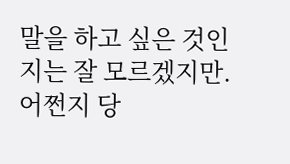말을 하고 싶은 것인지는 잘 모르겠지만. 어쩐지 당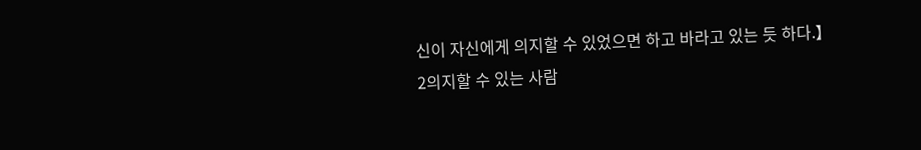신이 자신에게 의지할 수 있었으면 하고 바라고 있는 듯 하다.】
2의지할 수 있는 사람